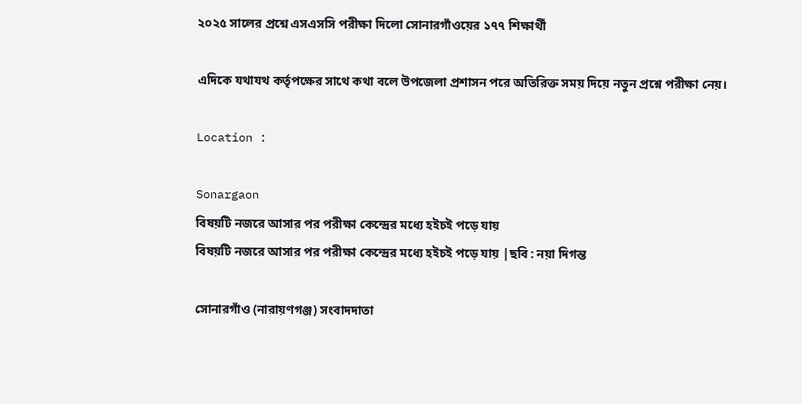২০২৫ সালের প্রশ্নে এসএসসি পরীক্ষা দিলো সোনারগাঁওয়ের ১৭৭ শিক্ষার্থী

এদিকে যথাযথ কর্তৃপক্ষের সাথে কথা বলে উপজেলা প্রশাসন পরে অতিরিক্ত সময় দিয়ে নতুন প্রশ্নে পরীক্ষা নেয়।

Location :

Sonargaon
বিষয়টি নজরে আসার পর পরীক্ষা কেন্দ্রের মধ্যে হইচই পড়ে যায়
বিষয়টি নজরে আসার পর পরীক্ষা কেন্দ্রের মধ্যে হইচই পড়ে যায় |ছবি : নয়া দিগন্ত

সোনারগাঁও (নারায়ণগঞ্জ) সংবাদদাতা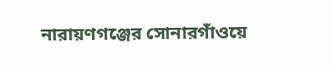নারায়ণগঞ্জের সোনারগাঁওয়ে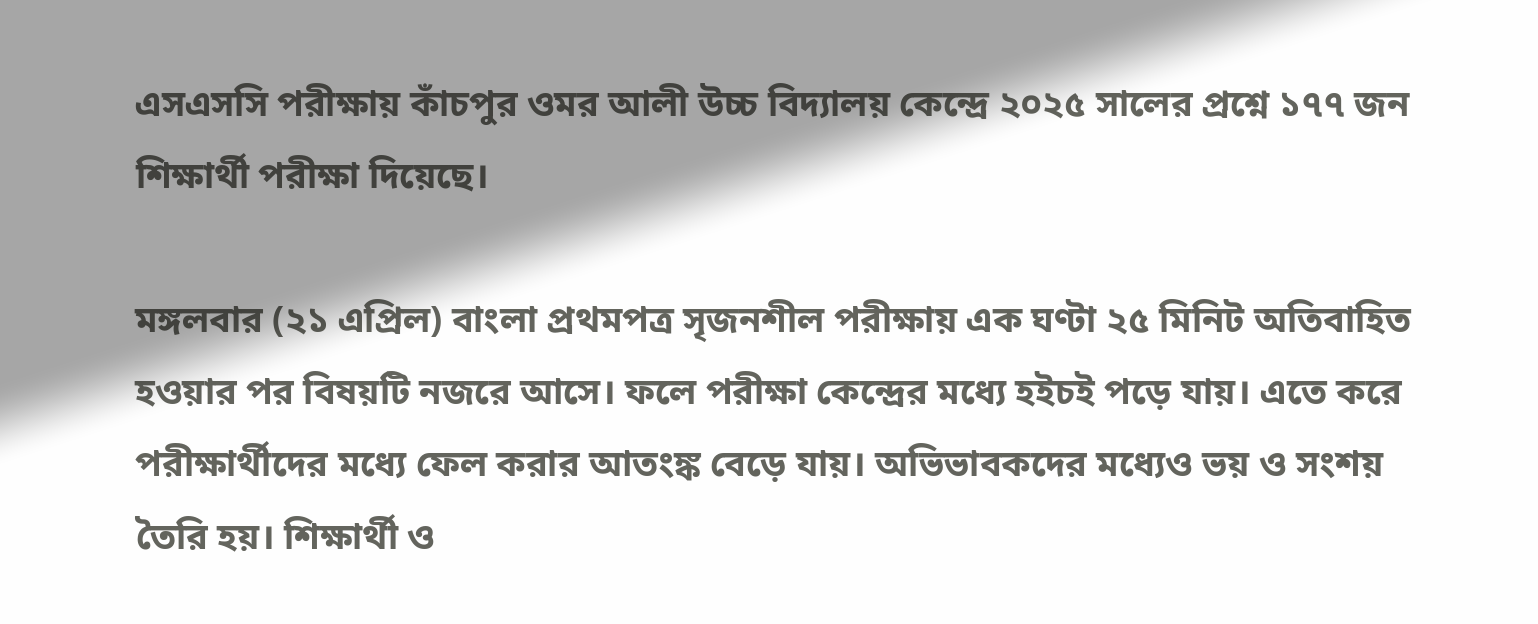এসএসসি পরীক্ষায় কাঁচপুর ওমর আলী উচ্চ বিদ্যালয় কেন্দ্রে ২০২৫ সালের প্রশ্নে ১৭৭ জন শিক্ষার্থী পরীক্ষা দিয়েছে।

মঙ্গলবার (২১ এপ্রিল) বাংলা প্রথমপত্র সৃজনশীল পরীক্ষায় এক ঘণ্টা ২৫ মিনিট অতিবাহিত হওয়ার পর বিষয়টি নজরে আসে। ফলে পরীক্ষা কেন্দ্রের মধ্যে হইচই পড়ে যায়। এতে করে পরীক্ষার্থীদের মধ্যে ফেল করার আতংঙ্ক বেড়ে যায়। অভিভাবকদের মধ্যেও ভয় ও সংশয় তৈরি হয়। শিক্ষার্থী ও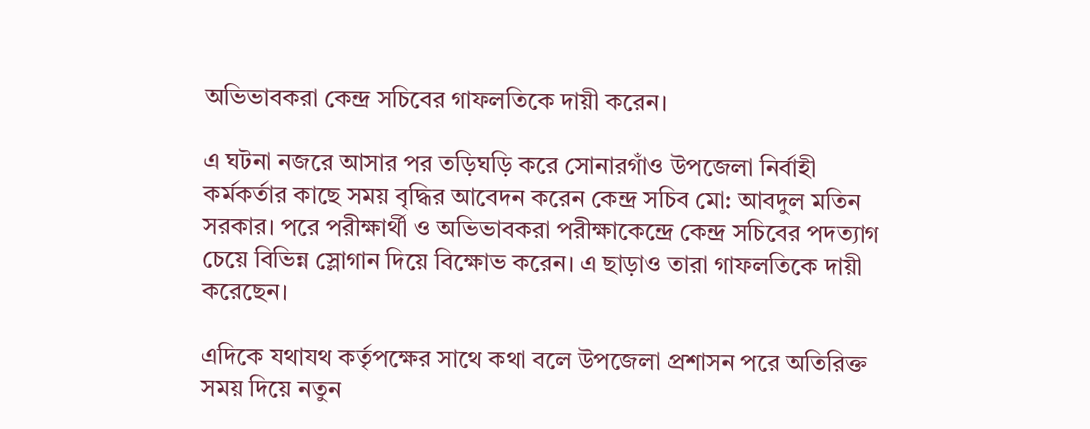অভিভাবকরা কেন্দ্র সচিবের গাফলতিকে দায়ী করেন।

এ ঘটনা নজরে আসার পর তড়িঘড়ি করে সোনারগাঁও উপজেলা নির্বাহী কর্মকর্তার কাছে সময় বৃদ্ধির আবেদন করেন কেন্দ্র সচিব মো: আবদুল মতিন সরকার। পরে পরীক্ষার্থী ও অভিভাবকরা পরীক্ষাকেন্দ্রে কেন্দ্র সচিবের পদত্যাগ চেয়ে বিভিন্ন স্লোগান দিয়ে বিক্ষোভ করেন। এ ছাড়াও তারা গাফলতিকে দায়ী করেছেন।

এদিকে যথাযথ কর্তৃপক্ষের সাথে কথা বলে উপজেলা প্রশাসন পরে অতিরিক্ত সময় দিয়ে নতুন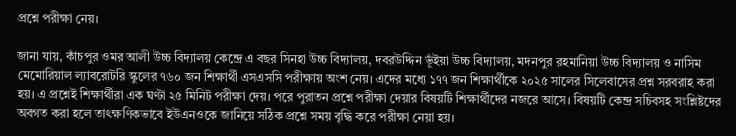প্রশ্নে পরীক্ষা নেয়।

জানা যায়, কাঁচপুর ওমর আলী উচ্চ বিদ্যালয় কেন্দ্রে এ বছর সিনহা উচ্চ বিদ্যালয়, দবরউদ্দিন ভূঁইয়া উচ্চ বিদ্যালয়, মদনপুর রহমানিয়া উচ্চ বিদ্যালয় ও নাসিম মেমোরিয়াল ল্যাবরোটরি স্কুলের ৭৬০ জন শিক্ষার্থী এসএসসি পরীক্ষায় অংশ নেয়। এদের মধ্যে ১৭৭ জন শিক্ষার্থীকে ২০২৫ সালের সিলেবাসের প্রশ্ন সরবরাহ করা হয়। এ প্রশ্নেই শিক্ষার্থীরা এক ঘণ্টা ২৫ মিনিট পরীক্ষা দেয়। পরে পুরাতন প্রশ্নে পরীক্ষা দেয়ার বিষয়টি শিক্ষার্থীদের নজরে আসে। বিষয়টি কেন্দ্র সচিবসহ সংশ্লিষ্টদের অবগত করা হলে তাৎক্ষণিকভাবে ইউএনওকে জানিয়ে সঠিক প্রশ্নে সময় বৃদ্ধি করে পরীক্ষা নেয়া হয়।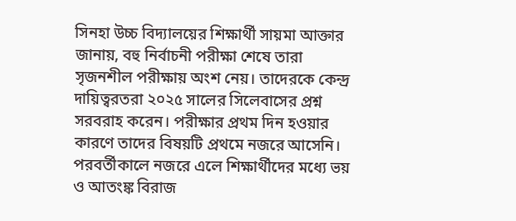সিনহা উচ্চ বিদ্যালয়ের শিক্ষার্থী সায়মা আক্তার জানায়, বহু নির্বাচনী পরীক্ষা শেষে তারা সৃজনশীল পরীক্ষায় অংশ নেয়। তাদেরকে কেন্দ্র দায়িত্বরতরা ২০২৫ সালের সিলেবাসের প্রশ্ন সরবরাহ করেন। পরীক্ষার প্রথম দিন হওয়ার কারণে তাদের বিষয়টি প্রথমে নজরে আসেনি। পরবর্তীকালে নজরে এলে শিক্ষার্থীদের মধ্যে ভয় ও আতংঙ্ক বিরাজ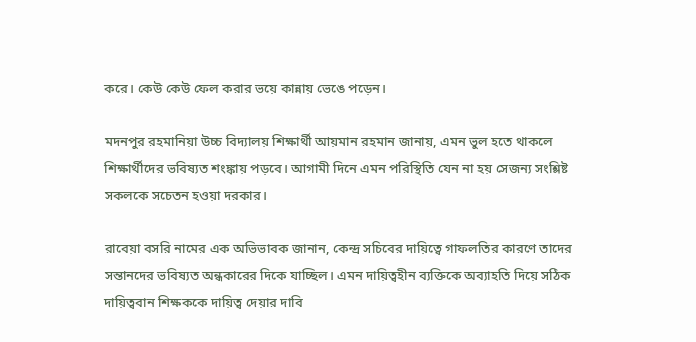করে। কেউ কেউ ফেল করার ভয়ে কান্নায় ভেঙে পড়েন।

মদনপুর রহমানিয়া উচ্চ বিদ্যালয় শিক্ষার্থী আয়মান রহমান জানায়, এমন ভুল হতে থাকলে শিক্ষার্থীদের ভবিষ্যত শংঙ্কায় পড়বে। আগামী দিনে এমন পরিস্থিতি যেন না হয় সেজন্য সংশ্লিষ্ট সকলকে সচেতন হওয়া দরকার।

রাবেয়া বসরি নামের এক অভিভাবক জানান, কেন্দ্র সচিবের দায়িত্বে গাফলতির কারণে তাদের সন্তানদের ভবিষ্যত অন্ধকারের দিকে যাচ্ছিল। এমন দায়িত্বহীন ব্যক্তিকে অব্যাহতি দিয়ে সঠিক দায়িত্ববান শিক্ষককে দায়িত্ব দেয়ার দাবি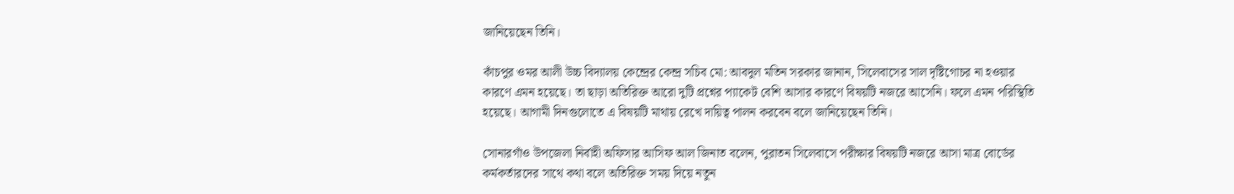জানিয়েছেন তিনি।

কাঁচপুর ওমর আলী উচ্চ বিদ্যালয় কেন্দ্রের কেন্দ্র সচিব মো: আবদুল মতিন সরকার জানান, সিলেবাসের সাল দৃষ্টিগোচর না হওয়ার কারণে এমন হয়েছে। তা ছাড়া অতিরিক্ত আরো দুটি প্রশ্নের প্যাকেট বেশি আসার কারণে বিষয়টি নজরে আসেনি। ফলে এমন পরিস্থিতি হয়েছে। আগামী দিনগুলোতে এ বিষয়টি মাথায় রেখে দায়িত্ব পালন করবেন বলে জানিয়েছেন তিনি।

সোনারগাঁও উপজেলা নির্বাহী অফিসার আসিফ আল জিনাত বলেন, পুরাতন সিলেবাসে পরীক্ষার বিষয়টি নজরে আসা মাত্র বোর্ডের কর্মকর্তারদের সাথে কথা বলে অতিরিক্ত সময় দিয়ে নতুন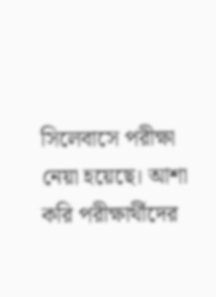সিলেবাসে পরীক্ষা নেয়া হয়েছে। আশা করি পরীক্ষার্থীদের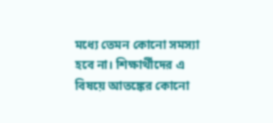মধ্যে তেমন কোনো সমস্যা হবে না। শিক্ষার্থীদের এ বিষয়ে আতঙ্কের কোনো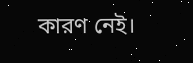কারণ নেই।